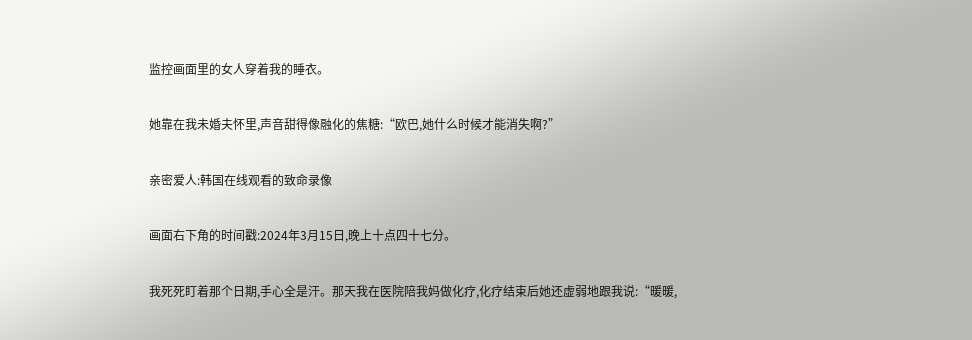监控画面里的女人穿着我的睡衣。

她靠在我未婚夫怀里,声音甜得像融化的焦糖:“欧巴,她什么时候才能消失啊?”

亲密爱人:韩国在线观看的致命录像

画面右下角的时间戳:2024年3月15日,晚上十点四十七分。

我死死盯着那个日期,手心全是汗。那天我在医院陪我妈做化疗,化疗结束后她还虚弱地跟我说:“暖暖,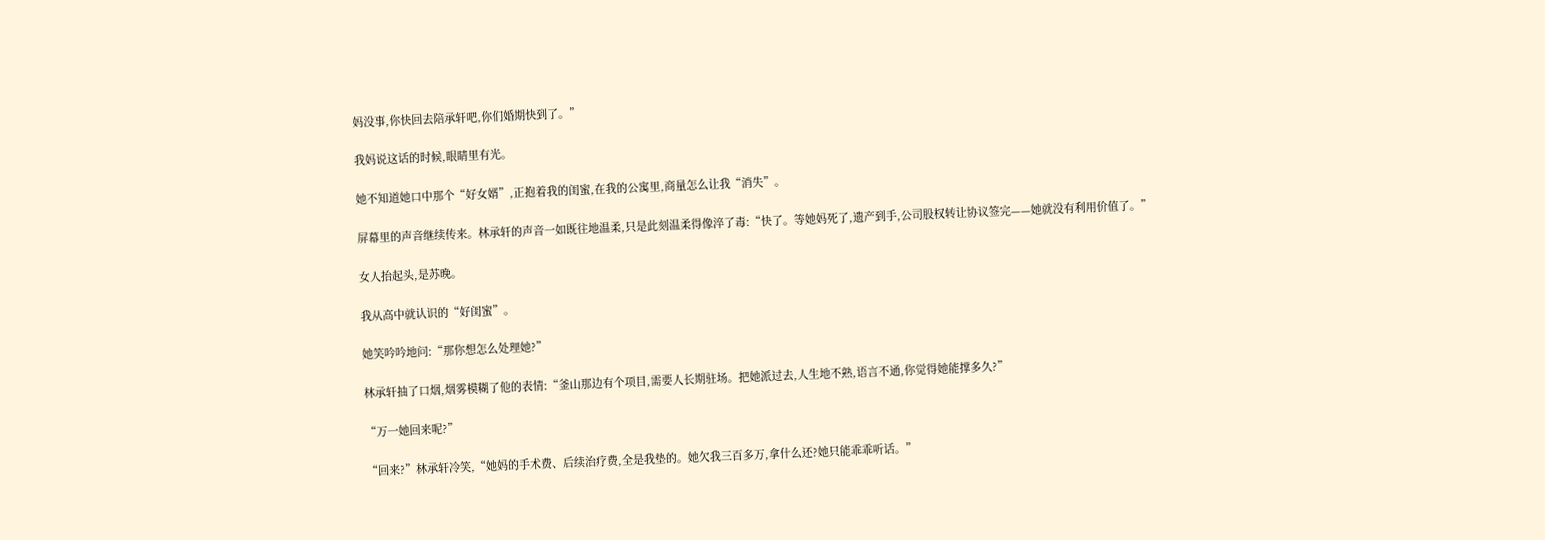妈没事,你快回去陪承轩吧,你们婚期快到了。”

我妈说这话的时候,眼睛里有光。

她不知道她口中那个“好女婿”,正抱着我的闺蜜,在我的公寓里,商量怎么让我“消失”。

屏幕里的声音继续传来。林承轩的声音一如既往地温柔,只是此刻温柔得像淬了毒:“快了。等她妈死了,遗产到手,公司股权转让协议签完——她就没有利用价值了。”

女人抬起头,是苏晚。

我从高中就认识的“好闺蜜”。

她笑吟吟地问:“那你想怎么处理她?”

林承轩抽了口烟,烟雾模糊了他的表情:“釜山那边有个项目,需要人长期驻场。把她派过去,人生地不熟,语言不通,你觉得她能撑多久?”

“万一她回来呢?”

“回来?”林承轩冷笑,“她妈的手术费、后续治疗费,全是我垫的。她欠我三百多万,拿什么还?她只能乖乖听话。”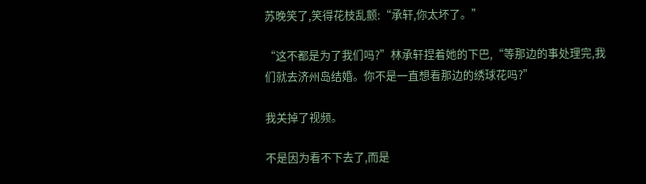苏晚笑了,笑得花枝乱颤:“承轩,你太坏了。”

“这不都是为了我们吗?”林承轩捏着她的下巴,“等那边的事处理完,我们就去济州岛结婚。你不是一直想看那边的绣球花吗?”

我关掉了视频。

不是因为看不下去了,而是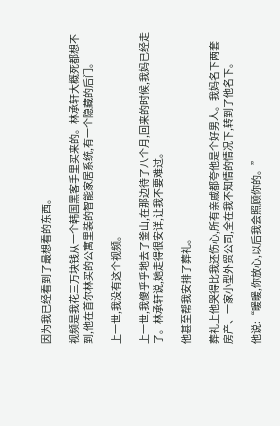因为我已经看到了最想看的东西。

视频是我花三万块钱从一个韩国黑客手里买来的。林承轩大概死都想不到,他在首尔林买的公寓里装的智能家居系统,有一个隐藏的后门。

上一世,我没有这个视频。

上一世,我傻乎乎地去了釜山,在那边待了八个月,回来的时候,我妈已经走了。林承轩说,她走得很安详,让我不要难过。

他甚至帮我安排了葬礼。

葬礼上他哭得比我还伤心,所有亲戚都夸他是个好男人。我妈名下两套房产、一家小型外贸公司,全在我不知情的情况下,转到了他名下。

他说:“暖暖,你放心,以后我会照顾你的。”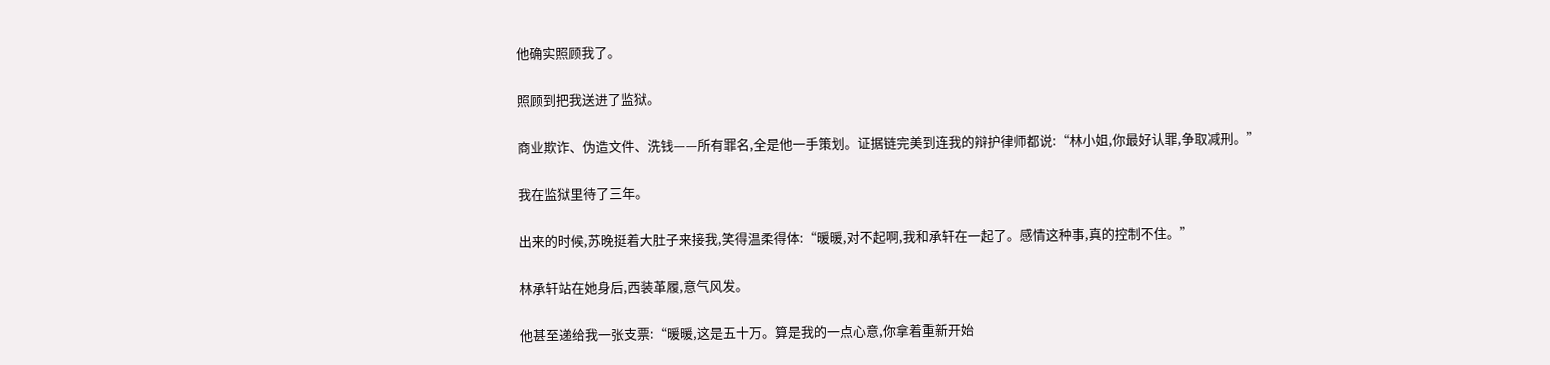他确实照顾我了。

照顾到把我送进了监狱。

商业欺诈、伪造文件、洗钱——所有罪名,全是他一手策划。证据链完美到连我的辩护律师都说:“林小姐,你最好认罪,争取减刑。”

我在监狱里待了三年。

出来的时候,苏晚挺着大肚子来接我,笑得温柔得体:“暖暖,对不起啊,我和承轩在一起了。感情这种事,真的控制不住。”

林承轩站在她身后,西装革履,意气风发。

他甚至递给我一张支票:“暖暖,这是五十万。算是我的一点心意,你拿着重新开始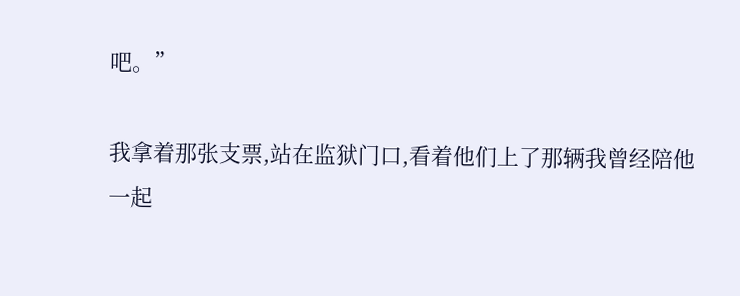吧。”

我拿着那张支票,站在监狱门口,看着他们上了那辆我曾经陪他一起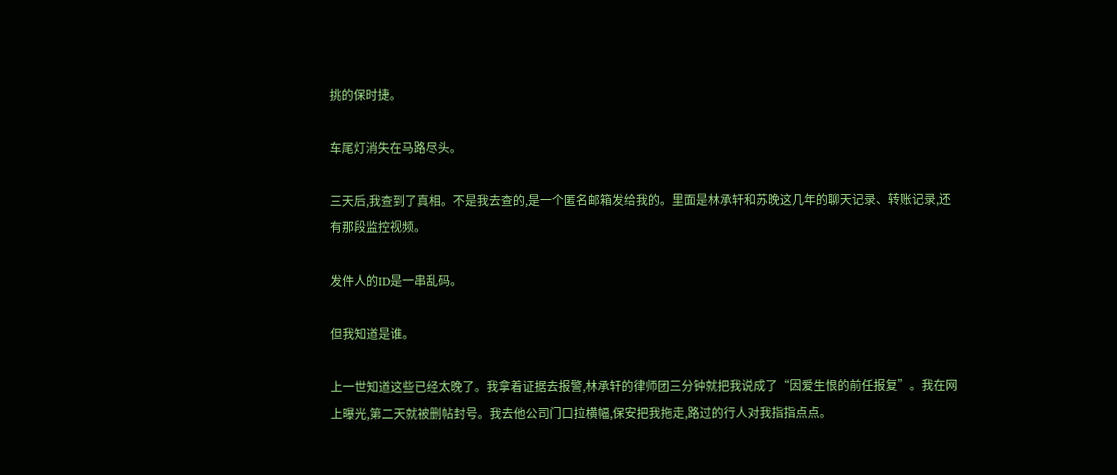挑的保时捷。

车尾灯消失在马路尽头。

三天后,我查到了真相。不是我去查的,是一个匿名邮箱发给我的。里面是林承轩和苏晚这几年的聊天记录、转账记录,还有那段监控视频。

发件人的ID是一串乱码。

但我知道是谁。

上一世知道这些已经太晚了。我拿着证据去报警,林承轩的律师团三分钟就把我说成了“因爱生恨的前任报复”。我在网上曝光,第二天就被删帖封号。我去他公司门口拉横幅,保安把我拖走,路过的行人对我指指点点。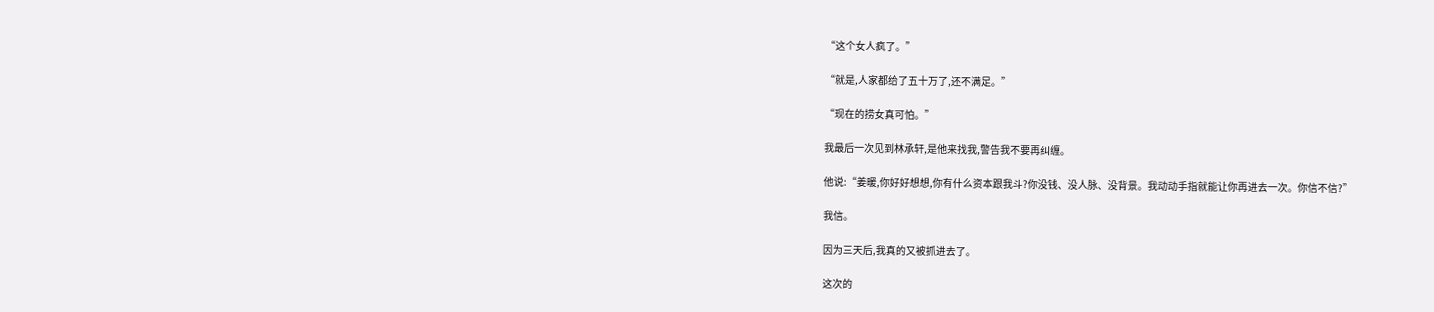“这个女人疯了。”

“就是,人家都给了五十万了,还不满足。”

“现在的捞女真可怕。”

我最后一次见到林承轩,是他来找我,警告我不要再纠缠。

他说:“姜暖,你好好想想,你有什么资本跟我斗?你没钱、没人脉、没背景。我动动手指就能让你再进去一次。你信不信?”

我信。

因为三天后,我真的又被抓进去了。

这次的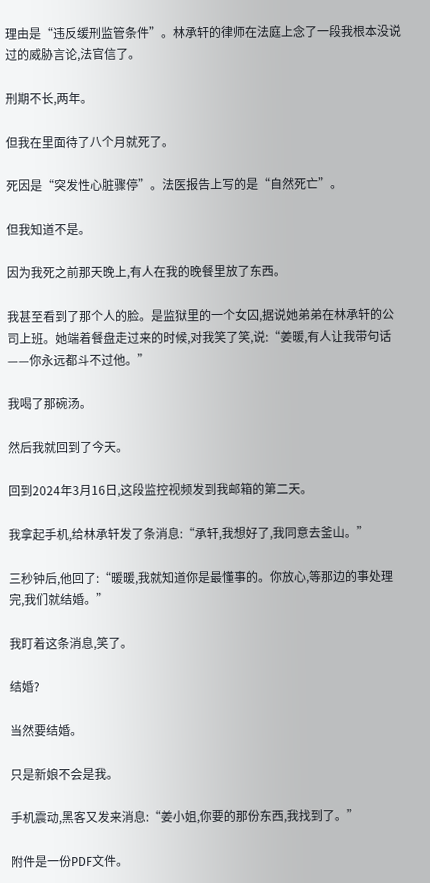理由是“违反缓刑监管条件”。林承轩的律师在法庭上念了一段我根本没说过的威胁言论,法官信了。

刑期不长,两年。

但我在里面待了八个月就死了。

死因是“突发性心脏骤停”。法医报告上写的是“自然死亡”。

但我知道不是。

因为我死之前那天晚上,有人在我的晚餐里放了东西。

我甚至看到了那个人的脸。是监狱里的一个女囚,据说她弟弟在林承轩的公司上班。她端着餐盘走过来的时候,对我笑了笑,说:“姜暖,有人让我带句话——你永远都斗不过他。”

我喝了那碗汤。

然后我就回到了今天。

回到2024年3月16日,这段监控视频发到我邮箱的第二天。

我拿起手机,给林承轩发了条消息:“承轩,我想好了,我同意去釜山。”

三秒钟后,他回了:“暖暖,我就知道你是最懂事的。你放心,等那边的事处理完,我们就结婚。”

我盯着这条消息,笑了。

结婚?

当然要结婚。

只是新娘不会是我。

手机震动,黑客又发来消息:“姜小姐,你要的那份东西,我找到了。”

附件是一份PDF文件。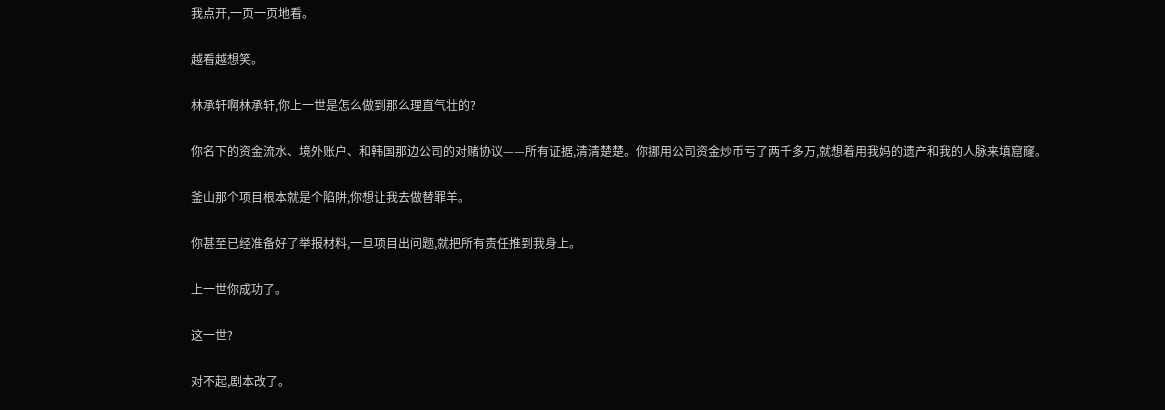我点开,一页一页地看。

越看越想笑。

林承轩啊林承轩,你上一世是怎么做到那么理直气壮的?

你名下的资金流水、境外账户、和韩国那边公司的对赌协议——所有证据,清清楚楚。你挪用公司资金炒币亏了两千多万,就想着用我妈的遗产和我的人脉来填窟窿。

釜山那个项目根本就是个陷阱,你想让我去做替罪羊。

你甚至已经准备好了举报材料,一旦项目出问题,就把所有责任推到我身上。

上一世你成功了。

这一世?

对不起,剧本改了。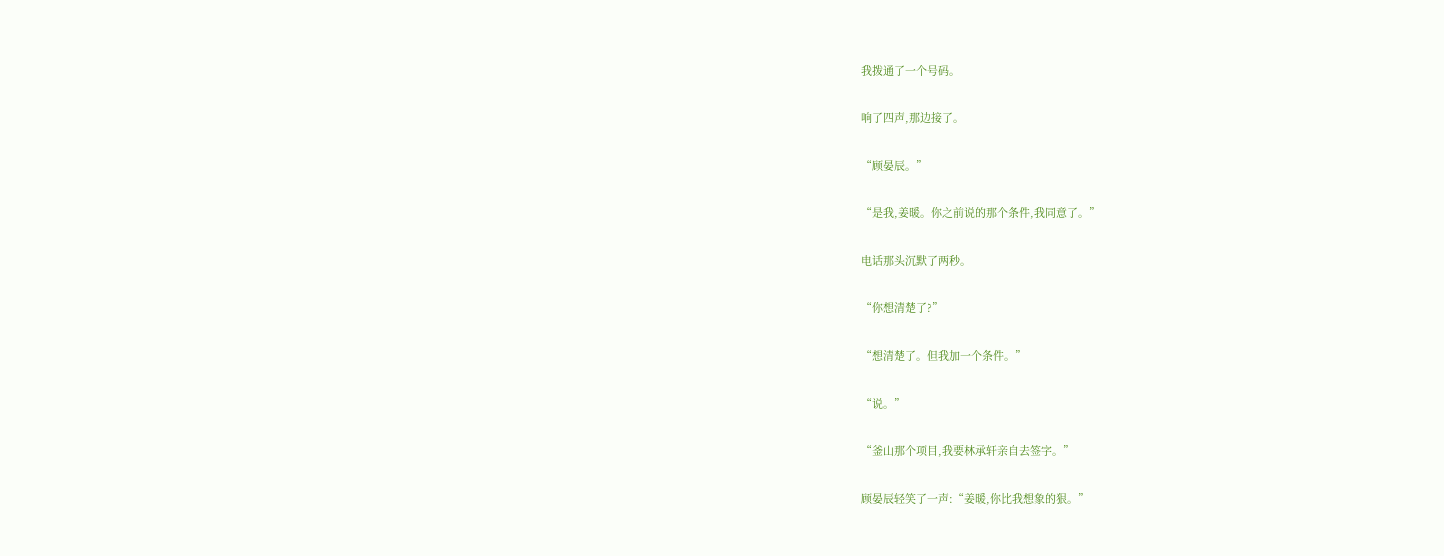我拨通了一个号码。

响了四声,那边接了。

“顾晏辰。”

“是我,姜暖。你之前说的那个条件,我同意了。”

电话那头沉默了两秒。

“你想清楚了?”

“想清楚了。但我加一个条件。”

“说。”

“釜山那个项目,我要林承轩亲自去签字。”

顾晏辰轻笑了一声:“姜暖,你比我想象的狠。”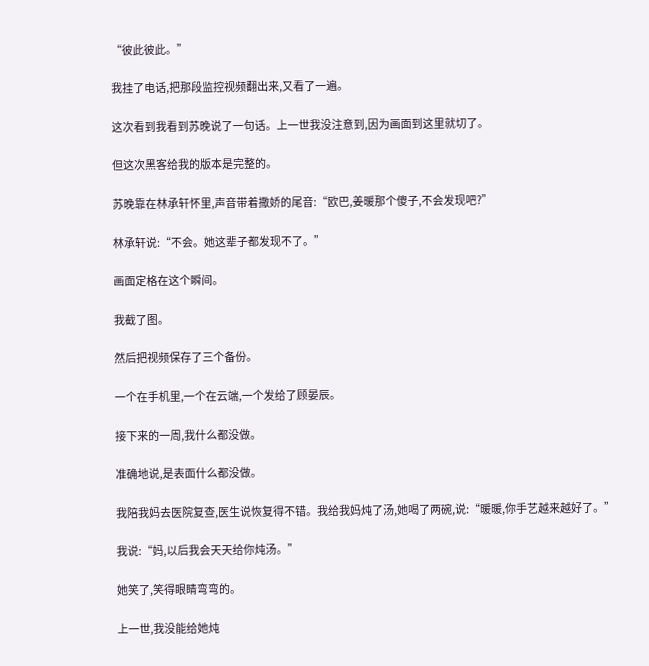“彼此彼此。”

我挂了电话,把那段监控视频翻出来,又看了一遍。

这次看到我看到苏晚说了一句话。上一世我没注意到,因为画面到这里就切了。

但这次黑客给我的版本是完整的。

苏晚靠在林承轩怀里,声音带着撒娇的尾音:“欧巴,姜暖那个傻子,不会发现吧?”

林承轩说:“不会。她这辈子都发现不了。”

画面定格在这个瞬间。

我截了图。

然后把视频保存了三个备份。

一个在手机里,一个在云端,一个发给了顾晏辰。

接下来的一周,我什么都没做。

准确地说,是表面什么都没做。

我陪我妈去医院复查,医生说恢复得不错。我给我妈炖了汤,她喝了两碗,说:“暖暖,你手艺越来越好了。”

我说:“妈,以后我会天天给你炖汤。”

她笑了,笑得眼睛弯弯的。

上一世,我没能给她炖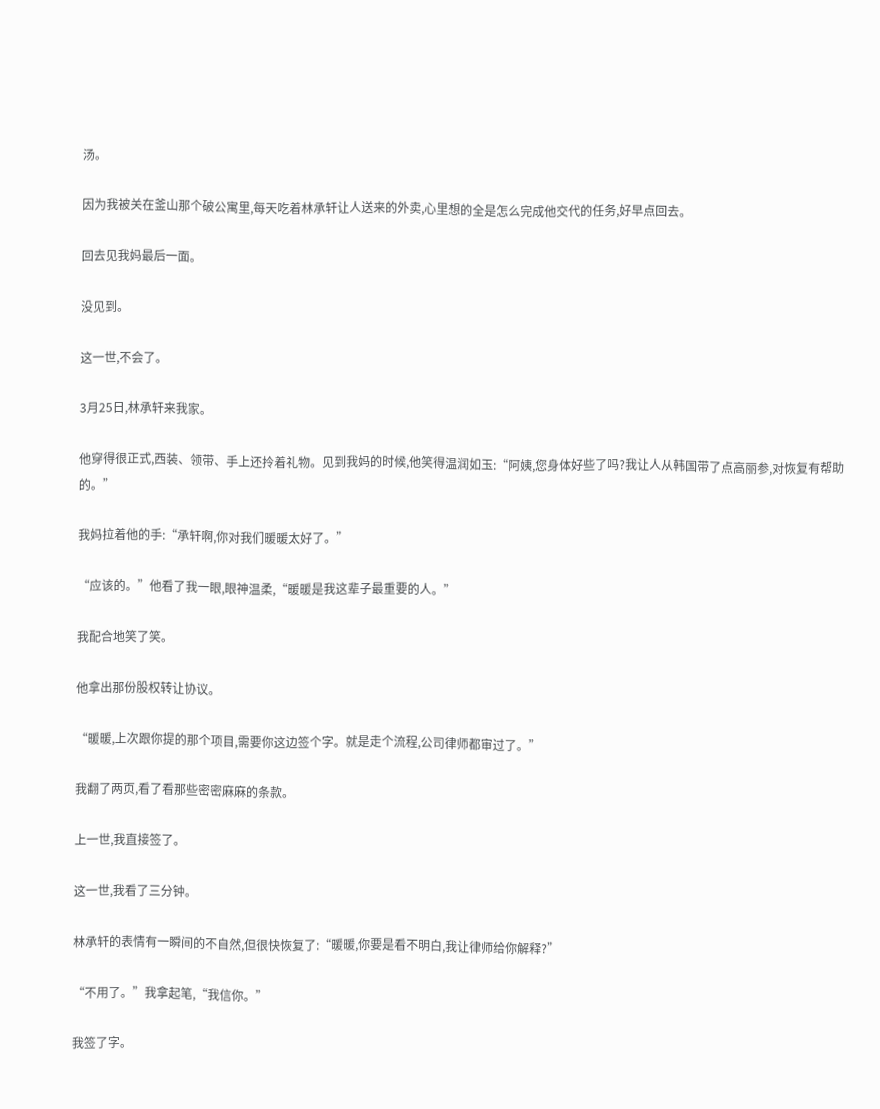汤。

因为我被关在釜山那个破公寓里,每天吃着林承轩让人送来的外卖,心里想的全是怎么完成他交代的任务,好早点回去。

回去见我妈最后一面。

没见到。

这一世,不会了。

3月25日,林承轩来我家。

他穿得很正式,西装、领带、手上还拎着礼物。见到我妈的时候,他笑得温润如玉:“阿姨,您身体好些了吗?我让人从韩国带了点高丽参,对恢复有帮助的。”

我妈拉着他的手:“承轩啊,你对我们暖暖太好了。”

“应该的。”他看了我一眼,眼神温柔,“暖暖是我这辈子最重要的人。”

我配合地笑了笑。

他拿出那份股权转让协议。

“暖暖,上次跟你提的那个项目,需要你这边签个字。就是走个流程,公司律师都审过了。”

我翻了两页,看了看那些密密麻麻的条款。

上一世,我直接签了。

这一世,我看了三分钟。

林承轩的表情有一瞬间的不自然,但很快恢复了:“暖暖,你要是看不明白,我让律师给你解释?”

“不用了。”我拿起笔,“我信你。”

我签了字。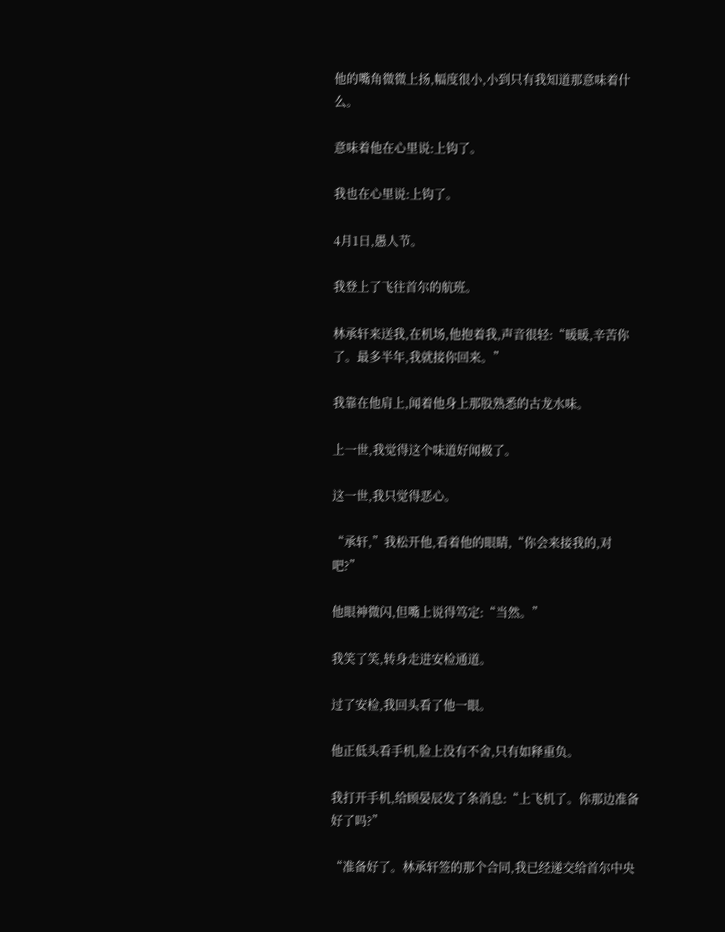他的嘴角微微上扬,幅度很小,小到只有我知道那意味着什么。

意味着他在心里说:上钩了。

我也在心里说:上钩了。

4月1日,愚人节。

我登上了飞往首尔的航班。

林承轩来送我,在机场,他抱着我,声音很轻:“暖暖,辛苦你了。最多半年,我就接你回来。”

我靠在他肩上,闻着他身上那股熟悉的古龙水味。

上一世,我觉得这个味道好闻极了。

这一世,我只觉得恶心。

“承轩,”我松开他,看着他的眼睛,“你会来接我的,对吧?”

他眼神微闪,但嘴上说得笃定:“当然。”

我笑了笑,转身走进安检通道。

过了安检,我回头看了他一眼。

他正低头看手机,脸上没有不舍,只有如释重负。

我打开手机,给顾晏辰发了条消息:“上飞机了。你那边准备好了吗?”

“准备好了。林承轩签的那个合同,我已经递交给首尔中央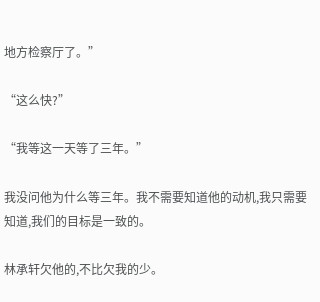地方检察厅了。”

“这么快?”

“我等这一天等了三年。”

我没问他为什么等三年。我不需要知道他的动机,我只需要知道,我们的目标是一致的。

林承轩欠他的,不比欠我的少。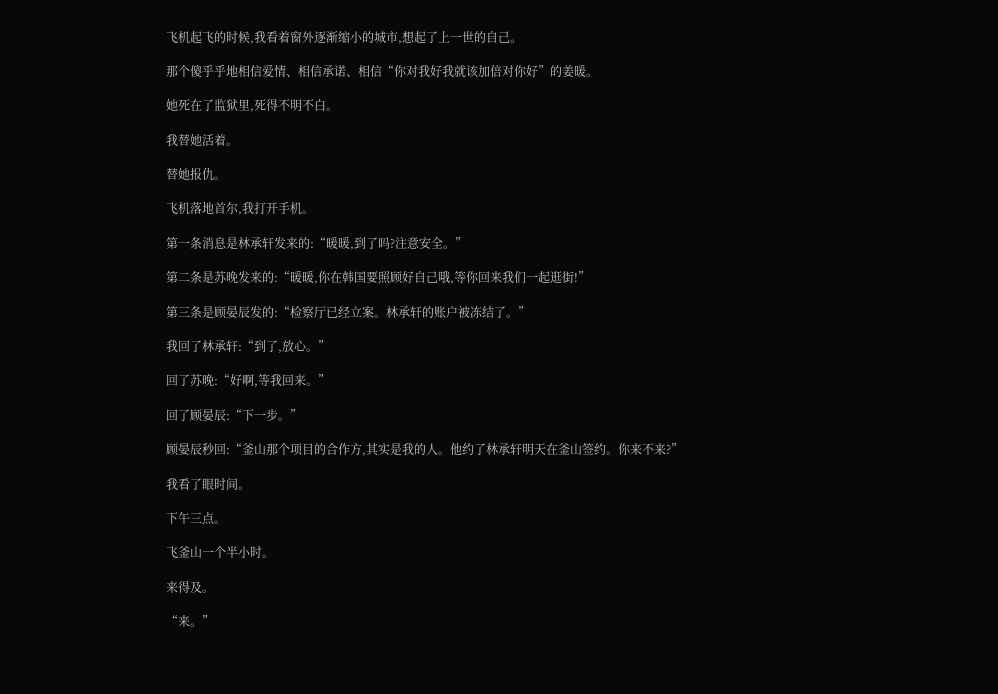飞机起飞的时候,我看着窗外逐渐缩小的城市,想起了上一世的自己。

那个傻乎乎地相信爱情、相信承诺、相信“你对我好我就该加倍对你好”的姜暖。

她死在了监狱里,死得不明不白。

我替她活着。

替她报仇。

飞机落地首尔,我打开手机。

第一条消息是林承轩发来的:“暖暖,到了吗?注意安全。”

第二条是苏晚发来的:“暖暖,你在韩国要照顾好自己哦,等你回来我们一起逛街!”

第三条是顾晏辰发的:“检察厅已经立案。林承轩的账户被冻结了。”

我回了林承轩:“到了,放心。”

回了苏晚:“好啊,等我回来。”

回了顾晏辰:“下一步。”

顾晏辰秒回:“釜山那个项目的合作方,其实是我的人。他约了林承轩明天在釜山签约。你来不来?”

我看了眼时间。

下午三点。

飞釜山一个半小时。

来得及。

“来。”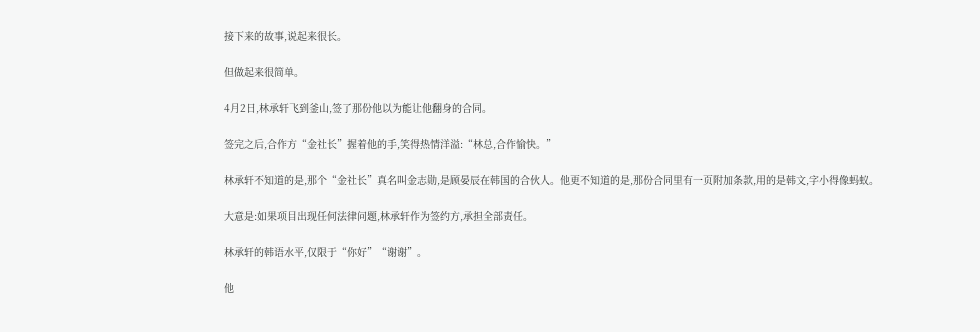接下来的故事,说起来很长。

但做起来很简单。

4月2日,林承轩飞到釜山,签了那份他以为能让他翻身的合同。

签完之后,合作方“金社长”握着他的手,笑得热情洋溢:“林总,合作愉快。”

林承轩不知道的是,那个“金社长”真名叫金志勋,是顾晏辰在韩国的合伙人。他更不知道的是,那份合同里有一页附加条款,用的是韩文,字小得像蚂蚁。

大意是:如果项目出现任何法律问题,林承轩作为签约方,承担全部责任。

林承轩的韩语水平,仅限于“你好”“谢谢”。

他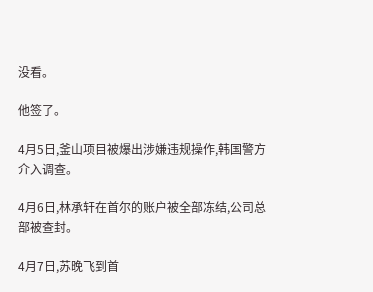没看。

他签了。

4月5日,釜山项目被爆出涉嫌违规操作,韩国警方介入调查。

4月6日,林承轩在首尔的账户被全部冻结,公司总部被查封。

4月7日,苏晚飞到首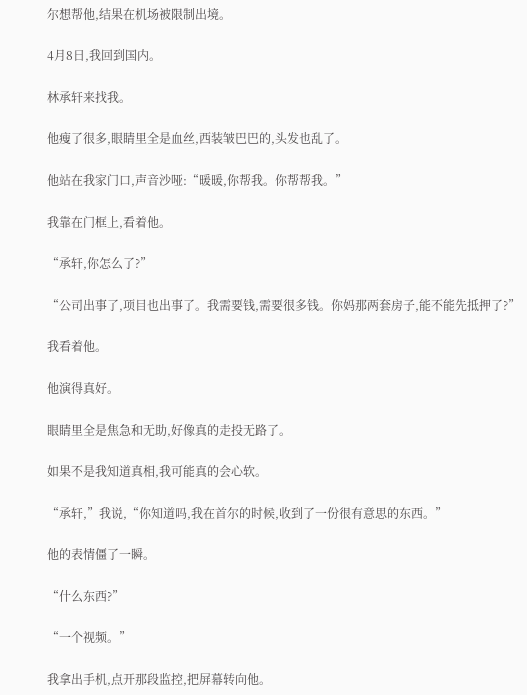尔想帮他,结果在机场被限制出境。

4月8日,我回到国内。

林承轩来找我。

他瘦了很多,眼睛里全是血丝,西装皱巴巴的,头发也乱了。

他站在我家门口,声音沙哑:“暖暖,你帮我。你帮帮我。”

我靠在门框上,看着他。

“承轩,你怎么了?”

“公司出事了,项目也出事了。我需要钱,需要很多钱。你妈那两套房子,能不能先抵押了?”

我看着他。

他演得真好。

眼睛里全是焦急和无助,好像真的走投无路了。

如果不是我知道真相,我可能真的会心软。

“承轩,”我说,“你知道吗,我在首尔的时候,收到了一份很有意思的东西。”

他的表情僵了一瞬。

“什么东西?”

“一个视频。”

我拿出手机,点开那段监控,把屏幕转向他。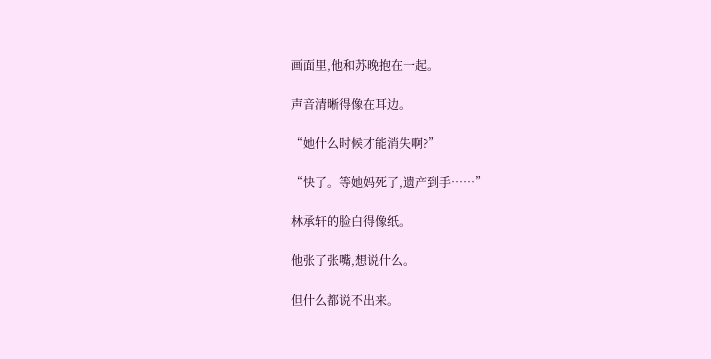画面里,他和苏晚抱在一起。

声音清晰得像在耳边。

“她什么时候才能消失啊?”

“快了。等她妈死了,遗产到手……”

林承轩的脸白得像纸。

他张了张嘴,想说什么。

但什么都说不出来。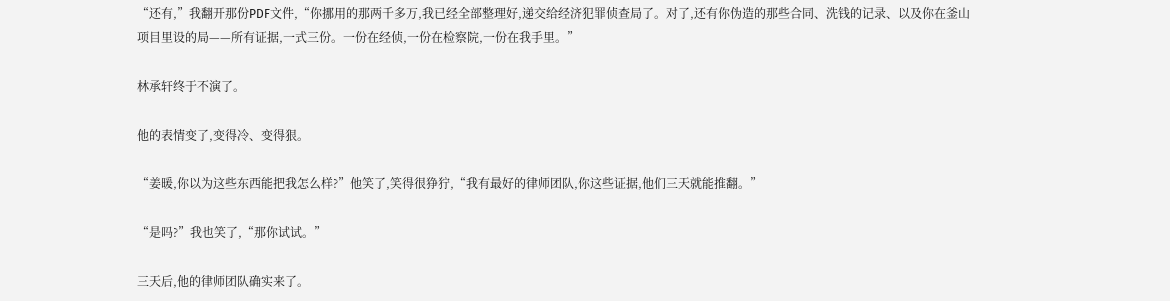“还有,”我翻开那份PDF文件,“你挪用的那两千多万,我已经全部整理好,递交给经济犯罪侦查局了。对了,还有你伪造的那些合同、洗钱的记录、以及你在釜山项目里设的局——所有证据,一式三份。一份在经侦,一份在检察院,一份在我手里。”

林承轩终于不演了。

他的表情变了,变得冷、变得狠。

“姜暖,你以为这些东西能把我怎么样?”他笑了,笑得很狰狞,“我有最好的律师团队,你这些证据,他们三天就能推翻。”

“是吗?”我也笑了,“那你试试。”

三天后,他的律师团队确实来了。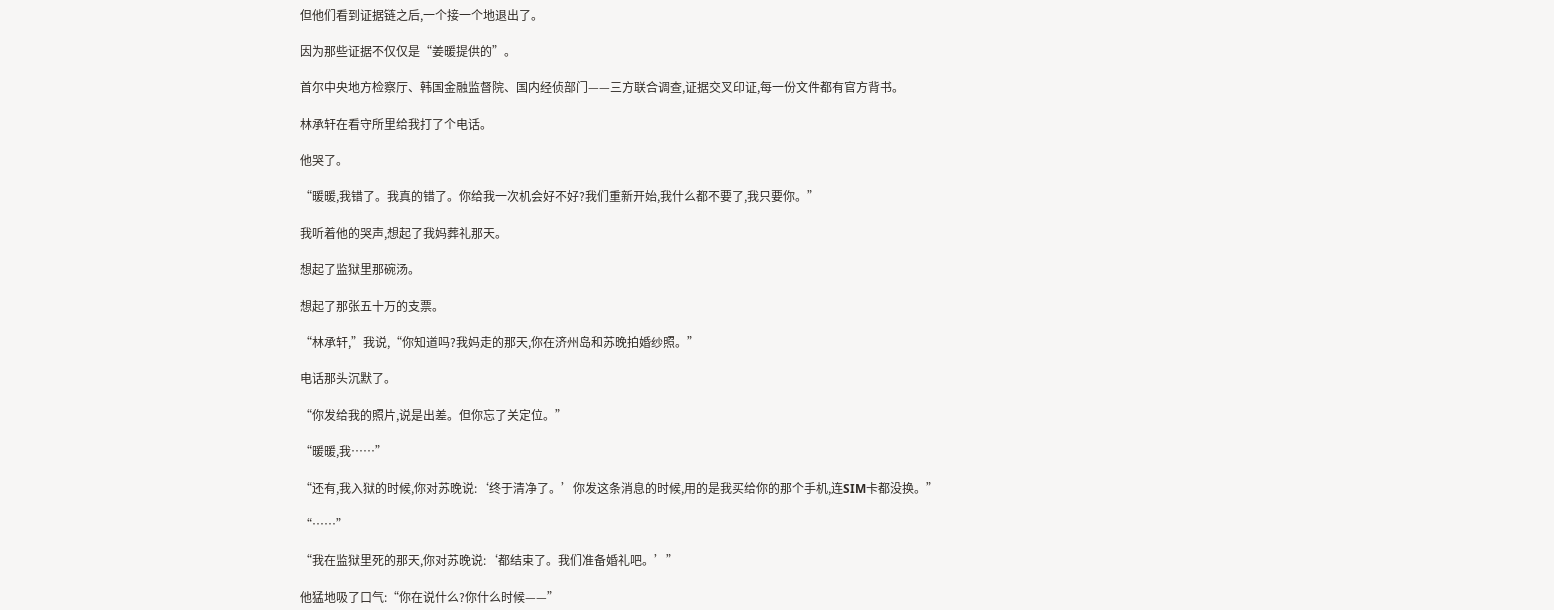但他们看到证据链之后,一个接一个地退出了。

因为那些证据不仅仅是“姜暖提供的”。

首尔中央地方检察厅、韩国金融监督院、国内经侦部门——三方联合调查,证据交叉印证,每一份文件都有官方背书。

林承轩在看守所里给我打了个电话。

他哭了。

“暖暖,我错了。我真的错了。你给我一次机会好不好?我们重新开始,我什么都不要了,我只要你。”

我听着他的哭声,想起了我妈葬礼那天。

想起了监狱里那碗汤。

想起了那张五十万的支票。

“林承轩,”我说,“你知道吗?我妈走的那天,你在济州岛和苏晚拍婚纱照。”

电话那头沉默了。

“你发给我的照片,说是出差。但你忘了关定位。”

“暖暖,我……”

“还有,我入狱的时候,你对苏晚说:‘终于清净了。’你发这条消息的时候,用的是我买给你的那个手机,连SIM卡都没换。”

“……”

“我在监狱里死的那天,你对苏晚说:‘都结束了。我们准备婚礼吧。’”

他猛地吸了口气:“你在说什么?你什么时候——”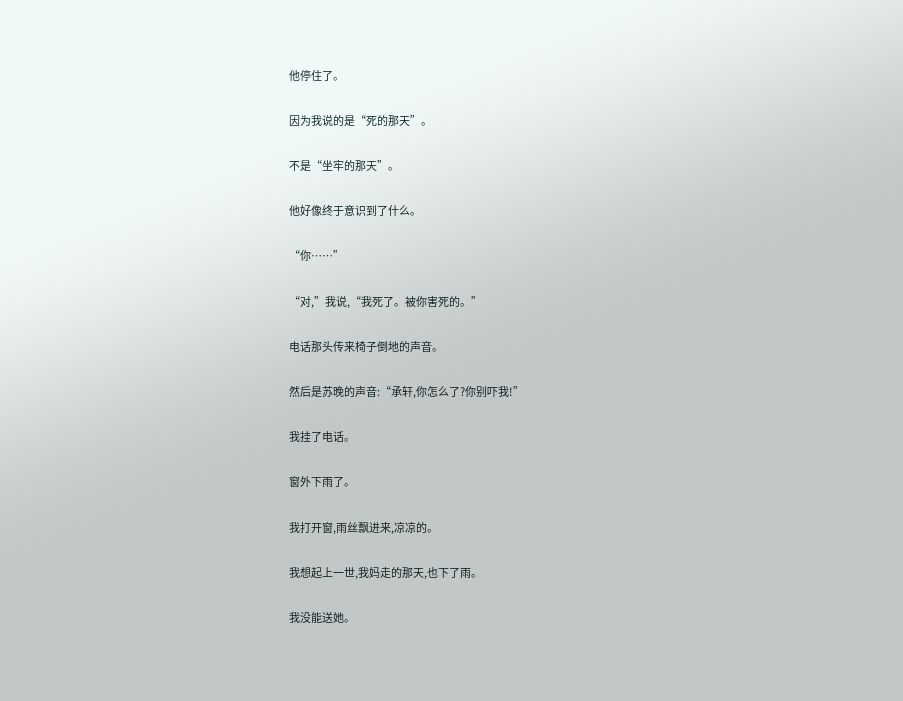他停住了。

因为我说的是“死的那天”。

不是“坐牢的那天”。

他好像终于意识到了什么。

“你……”

“对,”我说,“我死了。被你害死的。”

电话那头传来椅子倒地的声音。

然后是苏晚的声音:“承轩,你怎么了?你别吓我!”

我挂了电话。

窗外下雨了。

我打开窗,雨丝飘进来,凉凉的。

我想起上一世,我妈走的那天,也下了雨。

我没能送她。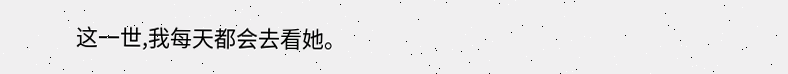这一世,我每天都会去看她。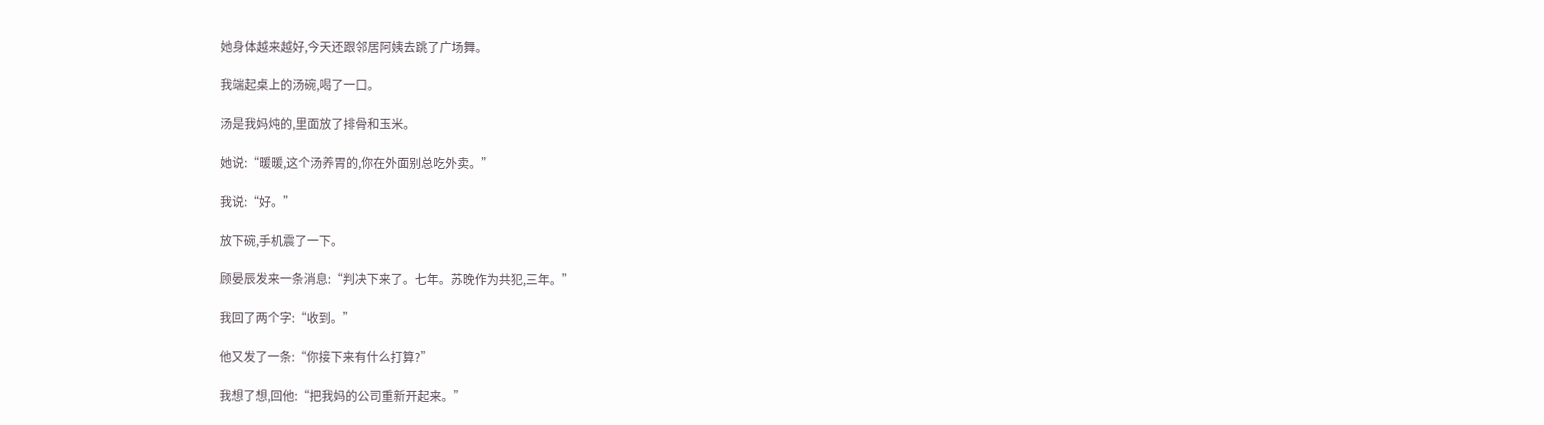她身体越来越好,今天还跟邻居阿姨去跳了广场舞。

我端起桌上的汤碗,喝了一口。

汤是我妈炖的,里面放了排骨和玉米。

她说:“暖暖,这个汤养胃的,你在外面别总吃外卖。”

我说:“好。”

放下碗,手机震了一下。

顾晏辰发来一条消息:“判决下来了。七年。苏晚作为共犯,三年。”

我回了两个字:“收到。”

他又发了一条:“你接下来有什么打算?”

我想了想,回他:“把我妈的公司重新开起来。”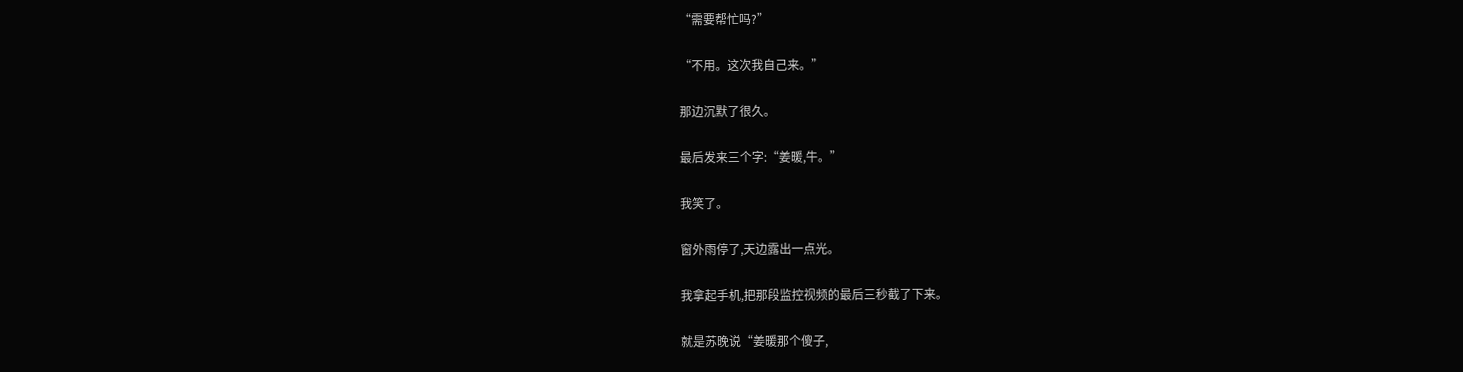“需要帮忙吗?”

“不用。这次我自己来。”

那边沉默了很久。

最后发来三个字:“姜暖,牛。”

我笑了。

窗外雨停了,天边露出一点光。

我拿起手机,把那段监控视频的最后三秒截了下来。

就是苏晚说“姜暖那个傻子,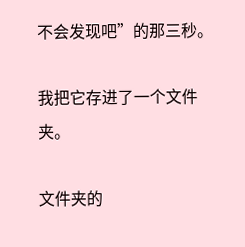不会发现吧”的那三秒。

我把它存进了一个文件夹。

文件夹的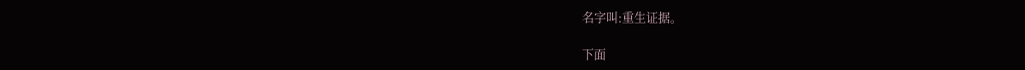名字叫:重生证据。

下面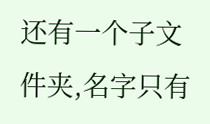还有一个子文件夹,名字只有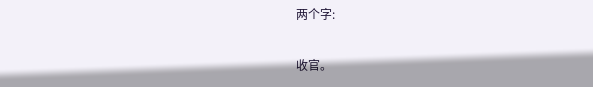两个字:

收官。